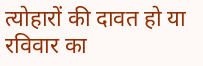त्योहारों की दावत हो या रविवार का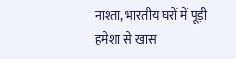नाश्ता, भारतीय घरों में पूड़ी हमेशा से खास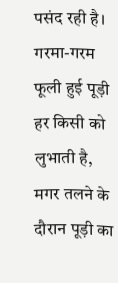पसंद रही है। गरमा-गरम फूली हुई पूड़ी हर किसी को लुभाती है, मगर तलने के दौरान पूड़ी का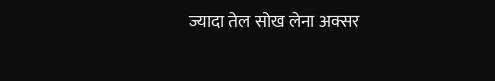ज्यादा तेल सोख लेना अक्सर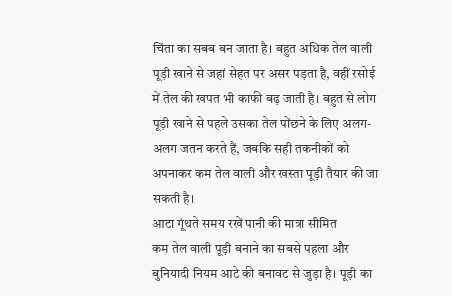चिंता का सबब बन जाता है। बहुत अधिक तेल वाली पूड़ी खाने से जहां सेहत पर असर पड़ता है, वहीं रसोई में तेल की खपत भी काफी बढ़ जाती है। बहुत से लोग पूड़ी खाने से पहले उसका तेल पोंछने के लिए अलग-अलग जतन करते हैं, जबकि सही तकनीकों को अपनाकर कम तेल वाली और खस्ता पूड़ी तैयार की जा सकती है।
आटा गूंथते समय रखें पानी की मात्रा सीमित
कम तेल वाली पूड़ी बनाने का सबसे पहला और बुनियादी नियम आटे की बनावट से जुड़ा है। पूड़ी का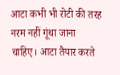आटा कभी भी रोटी की तरह नरम नहीं गूंथा जाना चाहिए। आटा तैयार करते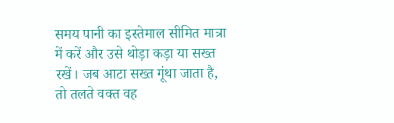समय पानी का इस्तेमाल सीमित मात्रा में करें और उसे थोड़ा कड़ा या सख्त रखें। जब आटा सख्त गूंथा जाता है, तो तलते वक्त वह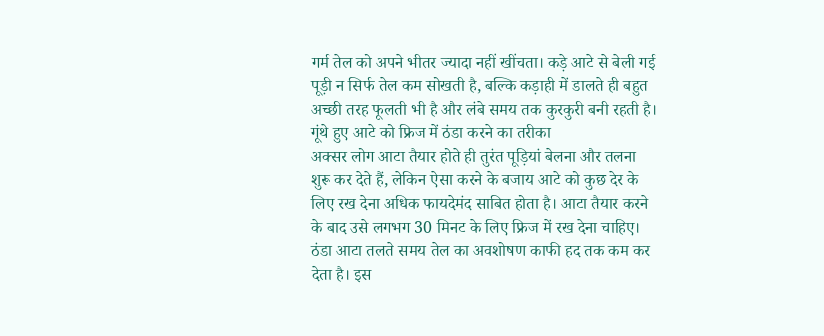गर्म तेल को अपने भीतर ज्यादा नहीं खींचता। कड़े आटे से बेली गई पूड़ी न सिर्फ तेल कम सोखती है, बल्कि कड़ाही में डालते ही बहुत अच्छी तरह फूलती भी है और लंबे समय तक कुरकुरी बनी रहती है।
गूंथे हुए आटे को फ्रिज में ठंडा करने का तरीका
अक्सर लोग आटा तैयार होते ही तुरंत पूड़ियां बेलना और तलना शुरू कर देते हैं, लेकिन ऐसा करने के बजाय आटे को कुछ देर के लिए रख देना अधिक फायदेमंद साबित होता है। आटा तैयार करने के बाद उसे लगभग 30 मिनट के लिए फ्रिज में रख देना चाहिए। ठंडा आटा तलते समय तेल का अवशोषण काफी हद तक कम कर देता है। इस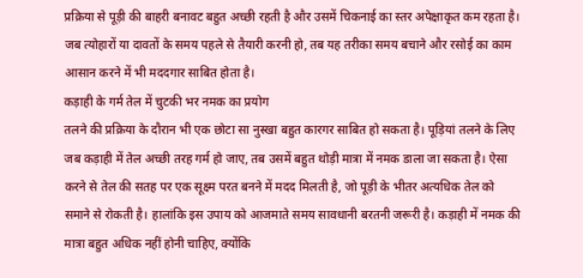प्रक्रिया से पूड़ी की बाहरी बनावट बहुत अच्छी रहती है और उसमें चिकनाई का स्तर अपेक्षाकृत कम रहता है। जब त्योहारों या दावतों के समय पहले से तैयारी करनी हो, तब यह तरीका समय बचाने और रसोई का काम आसान करने में भी मददगार साबित होता है।
कड़ाही के गर्म तेल में चुटकी भर नमक का प्रयोग
तलने की प्रक्रिया के दौरान भी एक छोटा सा नुस्खा बहुत कारगर साबित हो सकता है। पूड़ियां तलने के लिए जब कड़ाही में तेल अच्छी तरह गर्म हो जाए, तब उसमें बहुत थोड़ी मात्रा में नमक डाला जा सकता है। ऐसा करने से तेल की सतह पर एक सूक्ष्म परत बनने में मदद मिलती है, जो पूड़ी के भीतर अत्यधिक तेल को समाने से रोकती है। हालांकि इस उपाय को आजमाते समय सावधानी बरतनी जरूरी है। कड़ाही में नमक की मात्रा बहुत अधिक नहीं होनी चाहिए, क्योंकि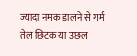ज्यादा नमक डालने से गर्म तेल छिटक या उछल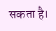सकता है।